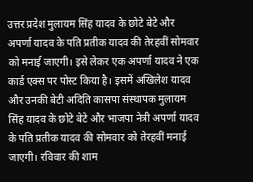उत्तर प्रदेश मुलायम सिंह यादव के छोटे बेटे और अपर्णा यादव के पति प्रतीक यादव की तेरहवीं सोमवार को मनाई जाएगी। इसे लेकर एक अपर्णा यादव ने एक कार्ड एक्स पर पोस्ट किया है। इसमें अखिलेश यादव और उनकी बेटी अदिति कासपा संस्थापक मुलायम सिंह यादव के छोटे बेटे और भाजपा नेत्री अपर्णा यादव के पति प्रतीक यादव की सोमवार को तेरहवीं मनाई जाएगी। रविवार की शाम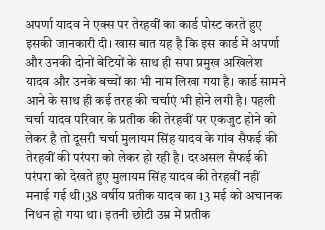अपर्णा यादव ने एक्स पर तेरहवीं का कार्ड पोस्ट करते हुए इसकी जानकारी दी। खास बात यह है कि इस कार्ड में अपर्णा और उनकी दोनों बेटियों के साथ ही सपा प्रमुख अखिलेश यादव और उनके बच्चों का भी नाम लिखा गया है। कार्ड सामने आने के साथ ही कई तरह की चर्चाएं भी होने लगी है। पहली चर्चा यादव परिवार के प्रतीक की तेरहवीं पर एकजुट होने को लेकर है तो दूसरी चर्चा मुलायम सिंह यादव के गांव सैफई की तेरहवीं की परंपरा को लेकर हो रही है। दरअसल सैफई की परंपरा को देखते हुए मुलायम सिंह यादव की तेरहवीं नहीं मनाई गई थी।38 वर्षीय प्रतीक यादव का 13 मई को अचानक निधन हो गया था। इतनी छोटी उम्र में प्रतीक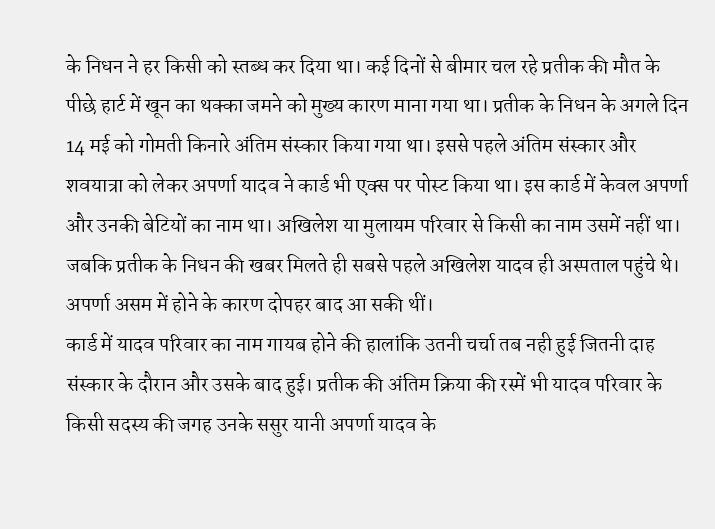के निधन ने हर किसी को स्तब्ध कर दिया था। कई दिनों से बीमार चल रहे प्रतीक की मौत के पीछे हार्ट में खून का थक्का जमने को मुख्य कारण माना गया था। प्रतीक के निधन के अगले दिन 14 मई को गोमती किनारे अंतिम संस्कार किया गया था। इससे पहले अंतिम संस्कार और शवयात्रा को लेकर अपर्णा यादव ने कार्ड भी एक्स पर पोस्ट किया था। इस कार्ड में केवल अपर्णा और उनकी बेटियों का नाम था। अखिलेश या मुलायम परिवार से किसी का नाम उसमें नहीं था। जबकि प्रतीक के निधन की खबर मिलते ही सबसे पहले अखिलेश यादव ही अस्पताल पहुंचे थे। अपर्णा असम में होने के कारण दोपहर बाद आ सकी थीं।
कार्ड में यादव परिवार का नाम गायब होने की हालांकि उतनी चर्चा तब नही हुई जितनी दाह संस्कार के दौरान और उसके बाद हुई। प्रतीक की अंतिम क्रिया की रस्में भी यादव परिवार के किसी सदस्य की जगह उनके ससुर यानी अपर्णा यादव के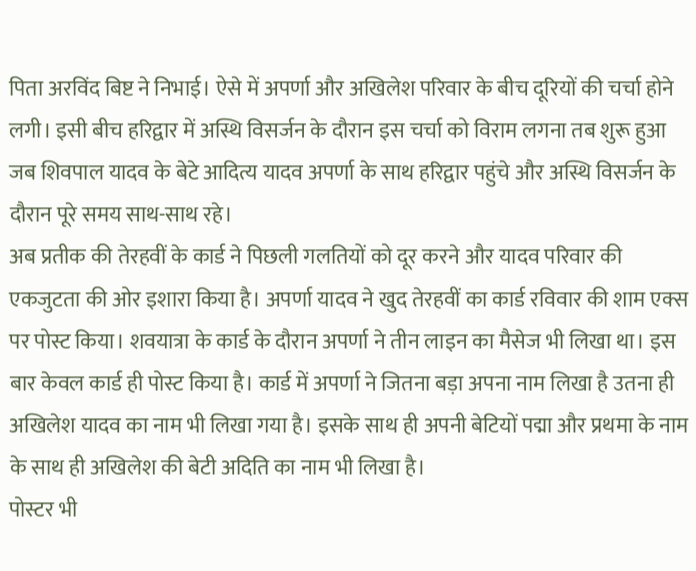पिता अरविंद बिष्ट ने निभाई। ऐसे में अपर्णा और अखिलेश परिवार के बीच दूरियों की चर्चा होने लगी। इसी बीच हरिद्वार में अस्थि विसर्जन के दौरान इस चर्चा को विराम लगना तब शुरू हुआ जब शिवपाल यादव के बेटे आदित्य यादव अपर्णा के साथ हरिद्वार पहुंचे और अस्थि विसर्जन के दौरान पूरे समय साथ-साथ रहे।
अब प्रतीक की तेरहवीं के कार्ड ने पिछली गलतियों को दूर करने और यादव परिवार की एकजुटता की ओर इशारा किया है। अपर्णा यादव ने खुद तेरहवीं का कार्ड रविवार की शाम एक्स पर पोस्ट किया। शवयात्रा के कार्ड के दौरान अपर्णा ने तीन लाइन का मैसेज भी लिखा था। इस बार केवल कार्ड ही पोस्ट किया है। कार्ड में अपर्णा ने जितना बड़ा अपना नाम लिखा है उतना ही अखिलेश यादव का नाम भी लिखा गया है। इसके साथ ही अपनी बेटियों पद्मा और प्रथमा के नाम के साथ ही अखिलेश की बेटी अदिति का नाम भी लिखा है।
पोस्टर भी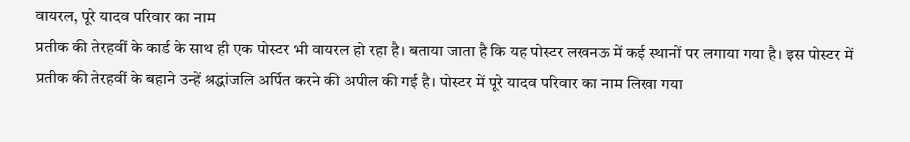वायरल, पूरे यादव परिवार का नाम
प्रतीक की तेरहवीं के कार्ड के साथ ही एक पोस्टर भी वायरल हो रहा है। बताया जाता है कि यह पोस्टर लखनऊ में कई स्थानों पर लगाया गया है। इस पोस्टर में प्रतीक की तेरहवीं के बहाने उन्हें श्रद्धांजलि अर्पित करने की अपील की गई है। पोस्टर में पूरे यादव परिवार का नाम लिखा गया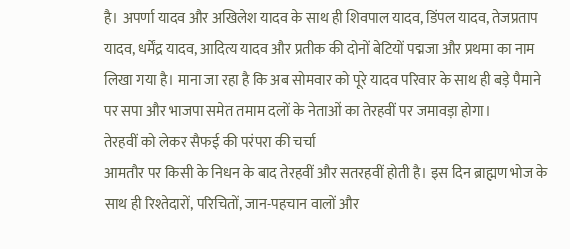है। अपर्णा यादव और अखिलेश यादव के साथ ही शिवपाल यादव, डिंपल यादव, तेजप्रताप यादव, धर्मेंद्र यादव, आदित्य यादव और प्रतीक की दोनों बेटियों पद्मजा और प्रथमा का नाम लिखा गया है। माना जा रहा है कि अब सोमवार को पूरे यादव परिवार के साथ ही बड़े पैमाने पर सपा और भाजपा समेत तमाम दलों के नेताओं का तेरहवीं पर जमावड़ा होगा।
तेरहवीं को लेकर सैफई की परंपरा की चर्चा
आमतौर पर किसी के निधन के बाद तेरहवीं और सतरहवीं होती है। इस दिन ब्राह्मण भोज के साथ ही रिश्तेदारों, परिचितों, जान-पहचान वालों और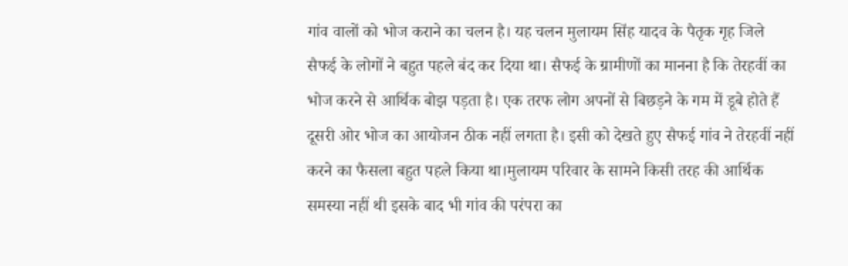गांव वालों को भोज कराने का चलन है। यह चलन मुलायम सिंह यादव के पैतृक गृह जिले सैफई के लोगों ने बहुत पहले बंद कर दिया था। सैफई के ग्रामीणों का मानना है कि तेरहवीं का भोज करने से आर्थिक बोझ पड़ता है। एक तरफ लोग अपनों से बिछड़ने के गम में डूबे होते हैं दूसरी ओर भोज का आयोजन ठीक नहीं लगता है। इसी को देखते हुए सैफई गांव ने तेरहवीं नहीं करने का फैसला बहुत पहले किया था।मुलायम परिवार के सामने किसी तरह की आर्थिक समस्या नहीं थी इसके बाद भी गांव की परंपरा का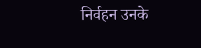निर्वहन उनके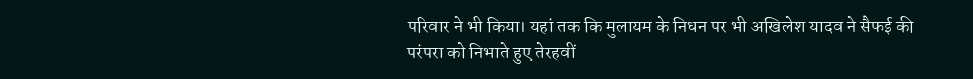परिवार ने भी किया। यहां तक कि मुलायम के निधन पर भी अखिलेश यादव ने सैफई की परंपरा को निभाते हुए तेरहवीं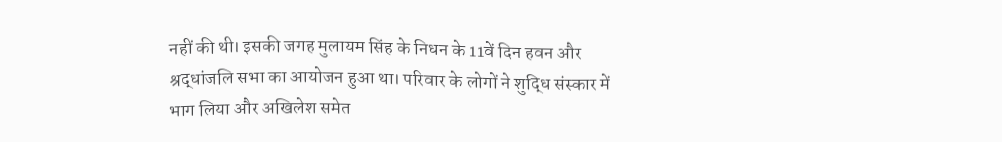नहीं की थी। इसकी जगह मुलायम सिंह के निधन के 11वें दिन हवन और श्रद्धांजलि सभा का आयोजन हुआ था। परिवार के लोगों ने शुद्धि संस्कार में भाग लिया और अखिलेश समेत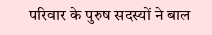परिवार के पुरुष सदस्यों ने बाल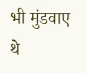भी मुंडवाए थे